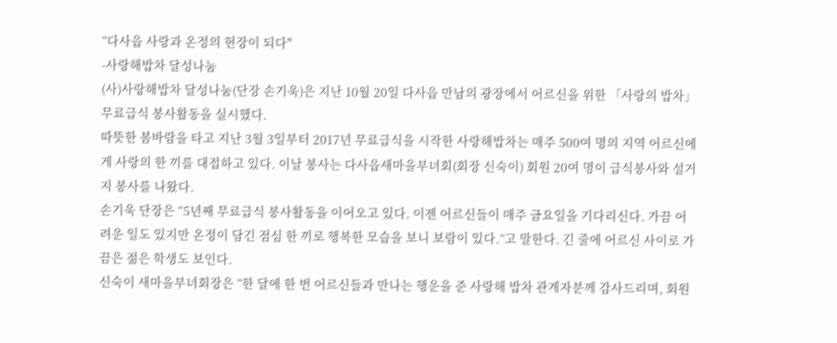“다사읍 사랑과 온정의 현장이 되다"
-사랑해밥차 달성나눔
(사)사랑해밥차 달성나눔(단장 손기욱)은 지난 10월 20일 다사읍 만남의 광장에서 어르신을 위한 「사랑의 밥차」 무료급식 봉사활동을 실시했다.
따뜻한 봄바람을 타고 지난 3월 3일부터 2017년 무료급식을 시작한 사랑해밥차는 매주 500여 명의 지역 어르신에게 사랑의 한 끼를 대접하고 있다. 이날 봉사는 다사읍새마을부녀회(회장 신숙이) 회원 20여 명이 급식봉사와 설거지 봉사를 나왔다.
손기욱 단장은 “5년째 무료급식 봉사활동을 이어오고 있다. 이젠 어르신들이 매주 금요일을 기다리신다. 가끔 어려운 일도 있지만 온정이 담긴 점심 한 끼로 행복한 모습을 보니 보람이 있다.”고 말한다. 긴 줄에 어르신 사이로 가끔은 젊은 학생도 보인다.
신숙이 새마을부녀회장은 “한 달에 한 번 어르신들과 만나는 행운을 준 사랑해 밥차 관계자분께 감사드리며, 회원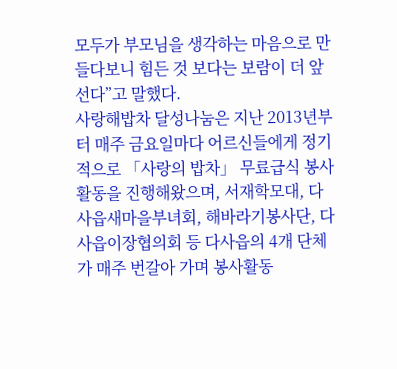모두가 부모님을 생각하는 마음으로 만들다보니 힘든 것 보다는 보람이 더 앞선다”고 말했다.
사랑해밥차 달성나눔은 지난 2013년부터 매주 금요일마다 어르신들에게 정기적으로 「사랑의 밥차」 무료급식 봉사활동을 진행해왔으며, 서재학모대, 다사읍새마을부녀회, 해바라기봉사단, 다사읍이장협의회 등 다사읍의 4개 단체가 매주 번갈아 가며 봉사활동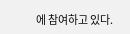에 참여하고 있다.